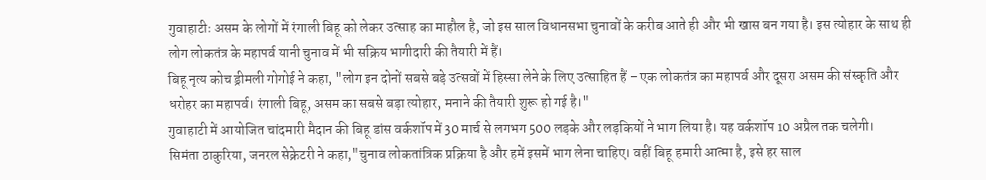गुवाहाटीः असम के लोगों में रंगाली बिहू को लेकर उत्साह का माहौल है, जो इस साल विधानसभा चुनावों के करीब आते ही और भी खास बन गया है। इस त्योहार के साथ ही लोग लोकतंत्र के महापर्व यानी चुनाव में भी सक्रिय भागीदारी की तैयारी में हैं।
बिहू नृत्य कोच ड्रीमली गोगोई ने कहा, "लोग इन दोनों सबसे बड़े उत्सवों में हिस्सा लेने के लिए उत्साहित हैं – एक लोकतंत्र का महापर्व और दूसरा असम की संस्कृति और धरोहर का महापर्व। रंगाली बिहू, असम का सबसे बड़ा त्योहार, मनाने की तैयारी शुरू हो गई है।"
गुवाहाटी में आयोजित चांदमारी मैदान की बिहू डांस वर्कशॉप में 30 मार्च से लगभग 500 लड़के और लड़कियों ने भाग लिया है। यह वर्कशॉप 10 अप्रैल तक चलेगी।
सिमंता ठाकुरिया, जनरल सेक्रेटरी ने कहा,"चुनाव लोकतांत्रिक प्रक्रिया है और हमें इसमें भाग लेना चाहिए। वहीं बिहू हमारी आत्मा है, इसे हर साल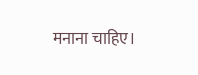मनाना चाहिए।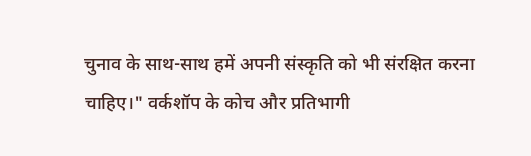चुनाव के साथ-साथ हमें अपनी संस्कृति को भी संरक्षित करना चाहिए।" वर्कशॉप के कोच और प्रतिभागी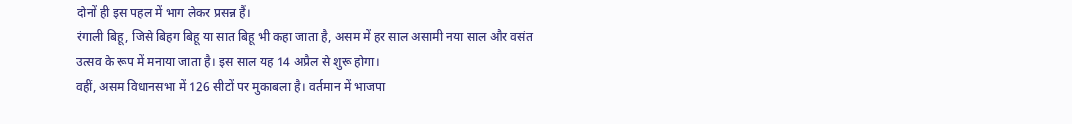दोनों ही इस पहल में भाग लेकर प्रसन्न हैं।
रंगाली बिहू, जिसे बिहग बिहू या सात बिहू भी कहा जाता है, असम में हर साल असामी नया साल और वसंत उत्सव के रूप में मनाया जाता है। इस साल यह 14 अप्रैल से शुरू होगा।
वहीं, असम विधानसभा में 126 सीटों पर मुकाबला है। वर्तमान में भाजपा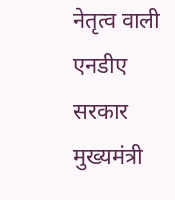नेतृत्व वाली एनडीए सरकार मुख्यमंत्री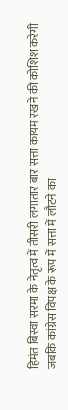हिमंत बिस्वा सरमा के नेतृत्व में तीसरी लगातार बार सत्ता कायम रखने की कोशिश करेगी जबकि कांग्रेस विपक्ष के रूप में सत्ता में लौटने का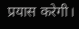प्रयास करेगी।